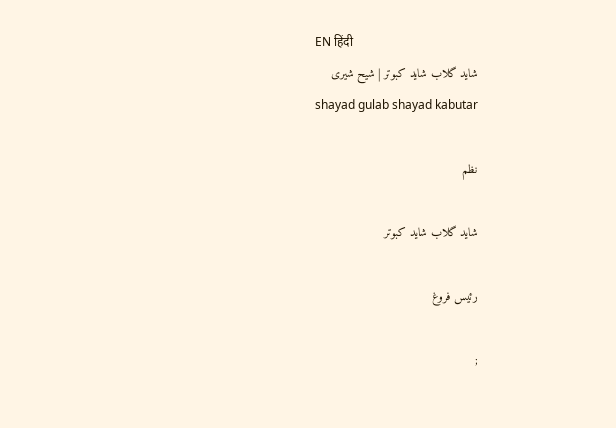EN हिंदी
شاید گلاب شاید کبوتر | شیح شیری
shayad gulab shayad kabutar

نظم

شاید گلاب شاید کبوتر

رئیس فروغ

;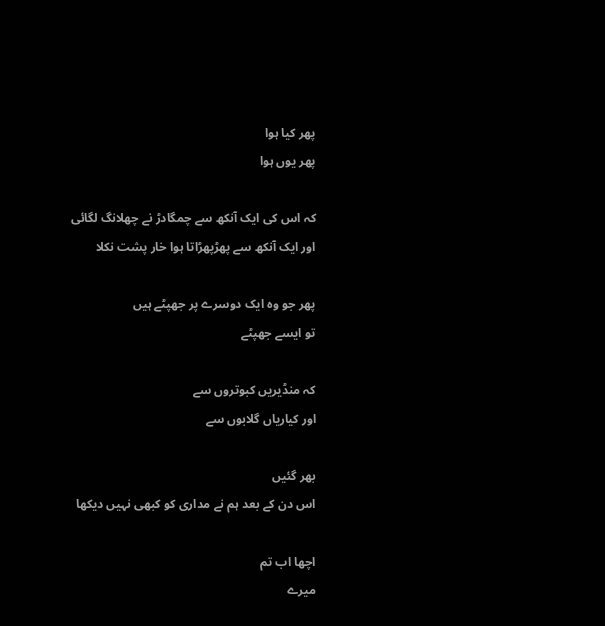پھر کیا ہوا
پھر یوں ہوا

کہ اس کی ایک آنکھ سے چمگادڑ نے چھلانگ لگائی
اور ایک آنکھ سے پھڑپھڑاتا ہوا خار پشت نکلا

پھر جو وہ ایک دوسرے پر جھپٹے ہیں
تو ایسے جھپٹے

کہ منڈیریں کبوتروں سے
اور کیاریاں گلابوں سے

بھر گئیں
اس دن کے بعد ہم نے مداری کو کبھی نہیں دیکھا

اچھا اب تم
میرے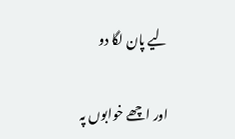لیے پان لگا دو

اور اچھے خوابوں پہ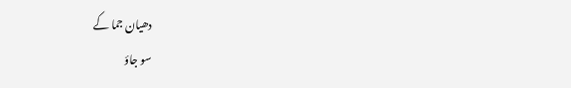دھیان جما کے
سو جاؤ